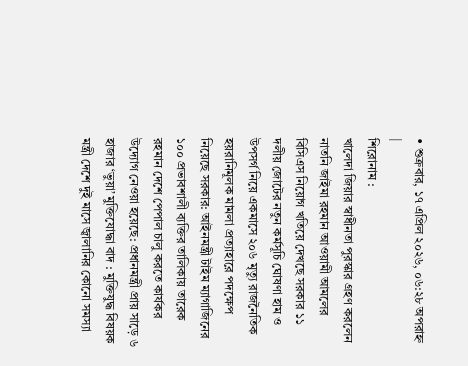• শুক্রবার, ১৭ এপ্রিল ২০২৬, ০৬:২৮ অপরাহ্ন |
শিরোনাম :
খালেদা জিয়ার স্বাধীনতা পুরস্কার গ্রহণ করলেন নাতনি জাইমা রহমান আওয়ামী আমলের বিসিএস নিয়োগ খতিয়ে দেখছে সরকার ১১ দলীয় জোটের নতুন কর্মসূচি ঘোষণা হাম ও উপসর্গ নিয়ে একমাসে ২০৬ মৃত্যু রাজনৈতিক হয়রানিমূলক মামলা প্রত্যাহারে পদক্ষেপ নিয়েছে সরকার: আইনমন্ত্রী টাইম ম্যাগাজিনের ১০০ প্রভাবশালী ব্যক্তির তালিকায় তারেক রহমান দেশে পেপাল চালু করতে কার্যকর উদ্যোগ নেওয়া হয়েছে: প্রধানমন্ত্রী প্রায় সাড়ে ৬ হাজার ‘ভুয়া’ মুক্তিযোদ্ধা বাদ : মুক্তিযুদ্ধ বিষয়ক মন্ত্রী দেশে দুই মাসে জ্বালানির কোনো সমস্যা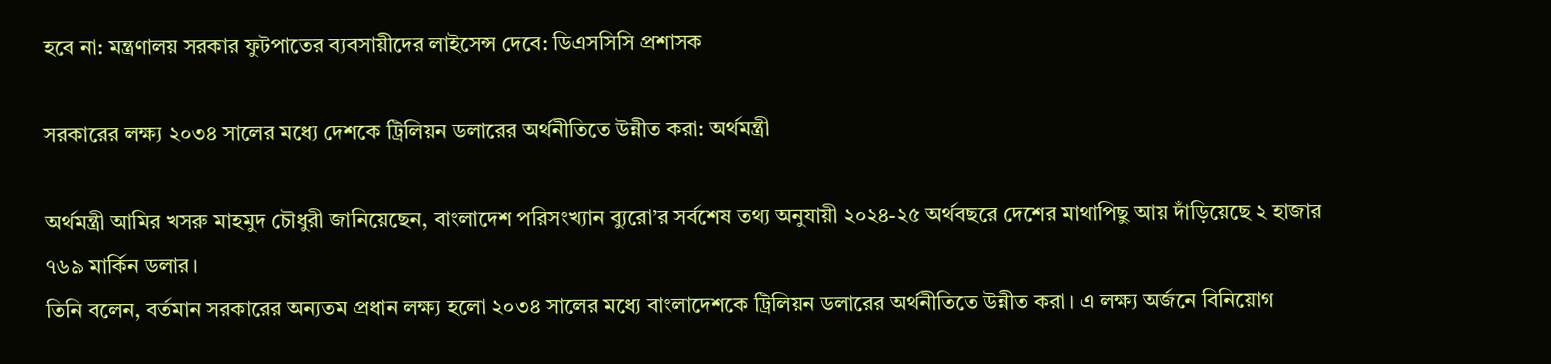হবে না: মন্ত্রণালয় সরকার ফুটপাতের ব্যবসায়ীদের লাইসেন্স দেবে: ডিএসসিসি প্রশাসক

সরকারের লক্ষ্য ২০৩৪ সালের মধ্যে দেশকে ট্রিলিয়ন ডলারের অর্থনীতিতে উন্নীত করা: অর্থমন্ত্রী

অর্থমন্ত্রী আমির খসরু মাহমুদ চৌধুরী জানিয়েছেন, বাংলাদেশ পরিসংখ্যান ব্যুরো’র সর্বশেষ তথ্য অনুযায়ী ২০২৪-২৫ অর্থবছরে দেশের মাথাপিছু আয় দাঁড়িয়েছে ২ হাজার ৭৬৯ মার্কিন ডলার।
তিনি বলেন, বর্তমান সরকারের অন্যতম প্রধান লক্ষ্য হলো ২০৩৪ সালের মধ্যে বাংলাদেশকে ট্রিলিয়ন ডলারের অর্থনীতিতে উন্নীত করা। এ লক্ষ্য অর্জনে বিনিয়োগ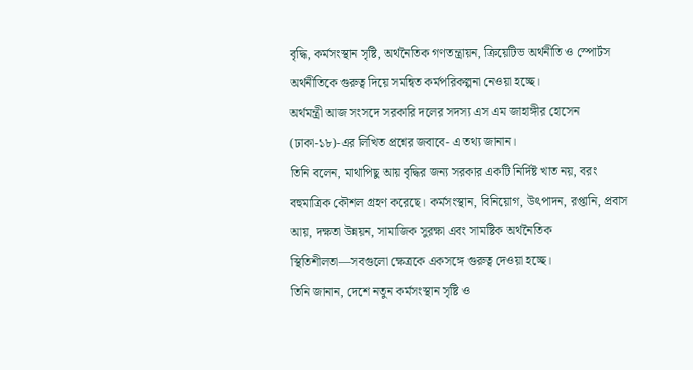বৃদ্ধি, কর্মসংস্থান সৃষ্টি, অর্থনৈতিক গণতন্ত্রায়ন, ক্রিয়েটিভ অর্থনীতি ও স্পোর্টস অর্থনীতিকে গুরুত্ব দিয়ে সমন্বিত কর্মপরিকল্পনা নেওয়া হচ্ছে।
অর্থমন্ত্রী আজ সংসদে সরকারি দলের সদস্য এস এম জাহাঙ্গীর হোসেন (ঢাকা-১৮)-এর লিখিত প্রশ্নের জবাবে- এ তথ্য জানান।
তিনি বলেন, মাথাপিছু আয় বৃদ্ধির জন্য সরকার একটি নির্দিষ্ট খাত নয়, বরং বহুমাত্রিক কৌশল গ্রহণ করেছে। কর্মসংস্থান, বিনিয়োগ, উৎপাদন, রপ্তানি, প্রবাস আয়, দক্ষতা উন্নয়ন, সামাজিক সুরক্ষা এবং সামষ্টিক অর্থনৈতিক স্থিতিশীলতা—সবগুলো ক্ষেত্রকে একসঙ্গে গুরুত্ব দেওয়া হচ্ছে।
তিনি জানান, দেশে নতুন কর্মসংস্থান সৃষ্টি ও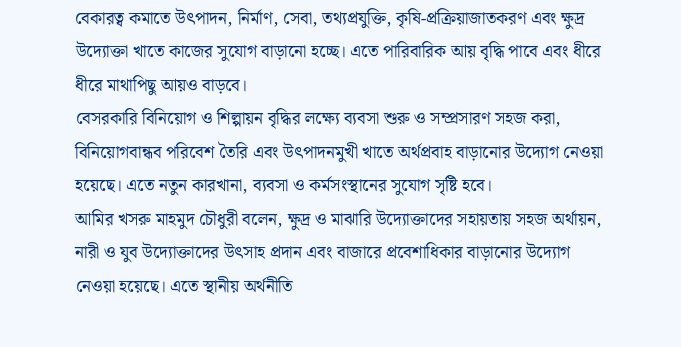বেকারত্ব কমাতে উৎপাদন, নির্মাণ, সেবা, তথ্যপ্রযুক্তি, কৃষি-প্রক্রিয়াজাতকরণ এবং ক্ষুদ্র উদ্যোক্তা খাতে কাজের সুযোগ বাড়ানো হচ্ছে। এতে পারিবারিক আয় বৃদ্ধি পাবে এবং ধীরে ধীরে মাথাপিছু আয়ও বাড়বে।
বেসরকারি বিনিয়োগ ও শিল্পায়ন বৃদ্ধির লক্ষ্যে ব্যবসা শুরু ও সম্প্রসারণ সহজ করা, বিনিয়োগবান্ধব পরিবেশ তৈরি এবং উৎপাদনমুখী খাতে অর্থপ্রবাহ বাড়ানোর উদ্যোগ নেওয়া হয়েছে। এতে নতুন কারখানা, ব্যবসা ও কর্মসংস্থানের সুযোগ সৃষ্টি হবে।
আমির খসরু মাহমুদ চৌধুরী বলেন, ক্ষুদ্র ও মাঝারি উদ্যোক্তাদের সহায়তায় সহজ অর্থায়ন, নারী ও যুব উদ্যোক্তাদের উৎসাহ প্রদান এবং বাজারে প্রবেশাধিকার বাড়ানোর উদ্যোগ নেওয়া হয়েছে। এতে স্থানীয় অর্থনীতি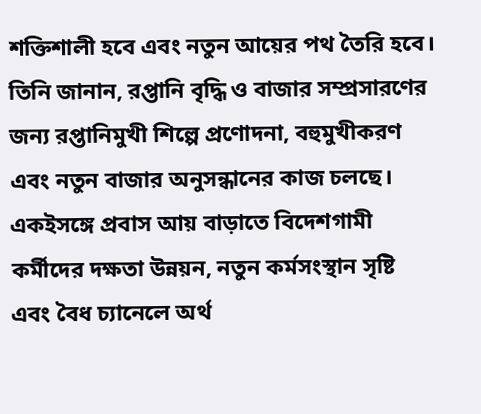শক্তিশালী হবে এবং নতুন আয়ের পথ তৈরি হবে।
তিনি জানান, রপ্তানি বৃদ্ধি ও বাজার সম্প্রসারণের জন্য রপ্তানিমুখী শিল্পে প্রণোদনা, বহুমুখীকরণ এবং নতুন বাজার অনুসন্ধানের কাজ চলছে। একইসঙ্গে প্রবাস আয় বাড়াতে বিদেশগামী কর্মীদের দক্ষতা উন্নয়ন, নতুন কর্মসংস্থান সৃষ্টি এবং বৈধ চ্যানেলে অর্থ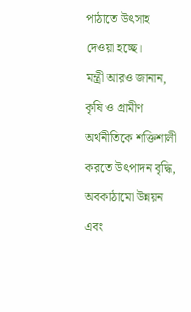পাঠাতে উৎসাহ দেওয়া হচ্ছে।
মন্ত্রী আরও জানান, কৃষি ও গ্রামীণ অর্থনীতিকে শক্তিশালী করতে উৎপাদন বৃদ্ধি, অবকাঠামো উন্নয়ন এবং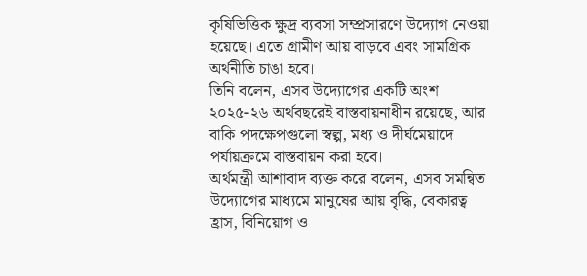কৃষিভিত্তিক ক্ষুদ্র ব্যবসা সম্প্রসারণে উদ্যোগ নেওয়া হয়েছে। এতে গ্রামীণ আয় বাড়বে এবং সামগ্রিক অর্থনীতি চাঙা হবে।
তিনি বলেন, এসব উদ্যোগের একটি অংশ ২০২৫-২৬ অর্থবছরেই বাস্তবায়নাধীন রয়েছে, আর বাকি পদক্ষেপগুলো স্বল্প, মধ্য ও দীর্ঘমেয়াদে পর্যায়ক্রমে বাস্তবায়ন করা হবে।
অর্থমন্ত্রী আশাবাদ ব্যক্ত করে বলেন, এসব সমন্বিত উদ্যোগের মাধ্যমে মানুষের আয় বৃদ্ধি, বেকারত্ব হ্রাস, বিনিয়োগ ও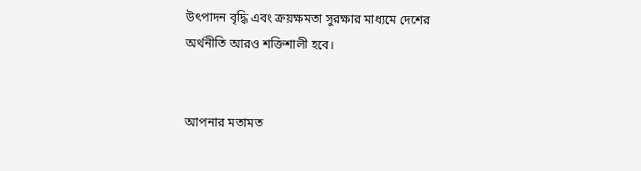উৎপাদন বৃদ্ধি এবং ক্রয়ক্ষমতা সুরক্ষার মাধ্যমে দেশের অর্থনীতি আরও শক্তিশালী হবে।


আপনার মতামত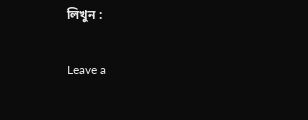লিখুন :

Leave a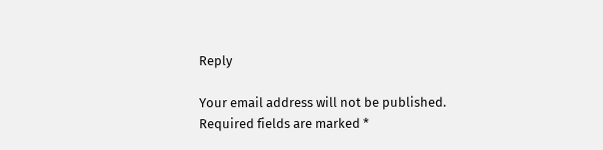Reply

Your email address will not be published. Required fields are marked *